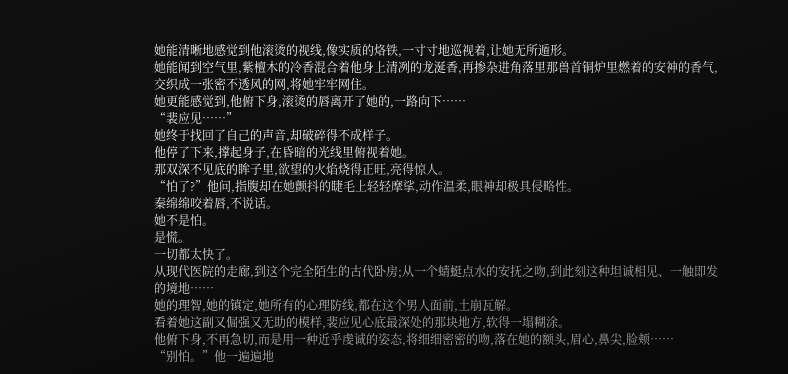她能清晰地感觉到他滚烫的视线,像实质的烙铁,一寸寸地巡视着,让她无所遁形。
她能闻到空气里,紫檀木的冷香混合着他身上清冽的龙涎香,再掺杂进角落里那兽首铜炉里燃着的安神的香气,交织成一张密不透风的网,将她牢牢网住。
她更能感觉到,他俯下身,滚烫的唇离开了她的,一路向下……
“裴应见……”
她终于找回了自己的声音,却破碎得不成样子。
他停了下来,撑起身子,在昏暗的光线里俯视着她。
那双深不见底的眸子里,欲望的火焰烧得正旺,亮得惊人。
“怕了?”他问,指腹却在她颤抖的睫毛上轻轻摩挲,动作温柔,眼神却极具侵略性。
秦绵绵咬着唇,不说话。
她不是怕。
是慌。
一切都太快了。
从现代医院的走廊,到这个完全陌生的古代卧房;从一个蜻蜓点水的安抚之吻,到此刻这种坦诚相见、一触即发的境地……
她的理智,她的镇定,她所有的心理防线,都在这个男人面前,土崩瓦解。
看着她这副又倔强又无助的模样,裴应见心底最深处的那块地方,软得一塌糊涂。
他俯下身,不再急切,而是用一种近乎虔诚的姿态,将细细密密的吻,落在她的额头,眉心,鼻尖,脸颊……
“别怕。”他一遍遍地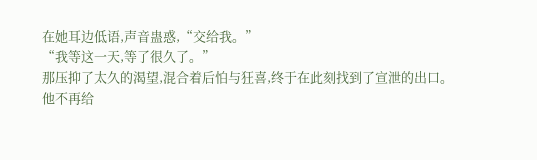在她耳边低语,声音蛊惑,“交给我。”
“我等这一天,等了很久了。”
那压抑了太久的渴望,混合着后怕与狂喜,终于在此刻找到了宣泄的出口。
他不再给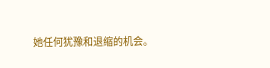她任何犹豫和退缩的机会。